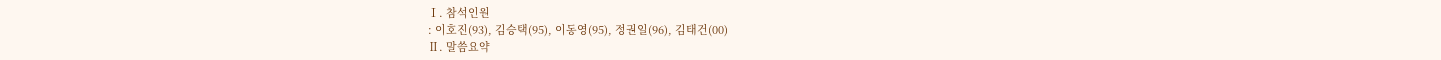Ⅰ. 참석인원
: 이호진(93), 김승택(95), 이동영(95), 정권일(96), 김태건(00)
Ⅱ. 말씀요약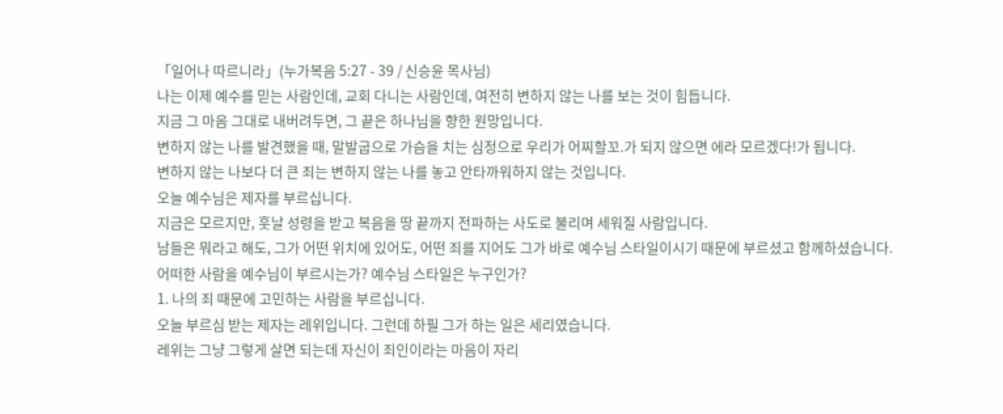「일어나 따르니라」(누가복음 5:27 - 39 / 신승윤 목사님)
나는 이제 예수를 믿는 사람인데, 교회 다니는 사람인데, 여전히 변하지 않는 나를 보는 것이 힘듭니다.
지금 그 마음 그대로 내버려두면, 그 끝은 하나님을 향한 원망입니다.
변하지 않는 나를 발견했을 때, 말발굽으로 가슴을 치는 심정으로 우리가 어찌할꼬.가 되지 않으면 에라 모르겠다!가 됩니다.
변하지 않는 나보다 더 큰 죄는 변하지 않는 나를 놓고 안타까워하지 않는 것입니다.
오늘 예수님은 제자를 부르십니다.
지금은 모르지만, 훗날 성령을 받고 복음을 땅 끝까지 전파하는 사도로 불리며 세워질 사람입니다.
남들은 뭐라고 해도, 그가 어떤 위치에 있어도, 어떤 죄를 지어도 그가 바로 예수님 스타일이시기 때문에 부르셨고 함께하셨습니다.
어떠한 사람을 예수님이 부르시는가? 예수님 스타일은 누구인가?
1. 나의 죄 때문에 고민하는 사람을 부르십니다.
오늘 부르심 받는 제자는 레위입니다. 그런데 하필 그가 하는 일은 세리였습니다.
레위는 그냥 그렇게 살면 되는데 자신이 죄인이라는 마음이 자리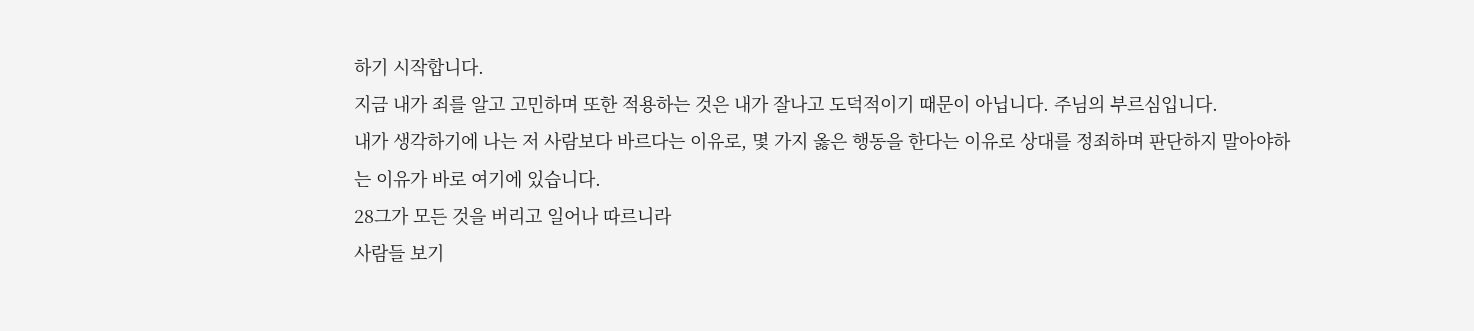하기 시작합니다.
지금 내가 죄를 알고 고민하며 또한 적용하는 것은 내가 잘나고 도덕적이기 때문이 아닙니다. 주님의 부르심입니다.
내가 생각하기에 나는 저 사람보다 바르다는 이유로, 몇 가지 옳은 행동을 한다는 이유로 상대를 정죄하며 판단하지 말아야하는 이유가 바로 여기에 있습니다.
28그가 모든 것을 버리고 일어나 따르니라
사람들 보기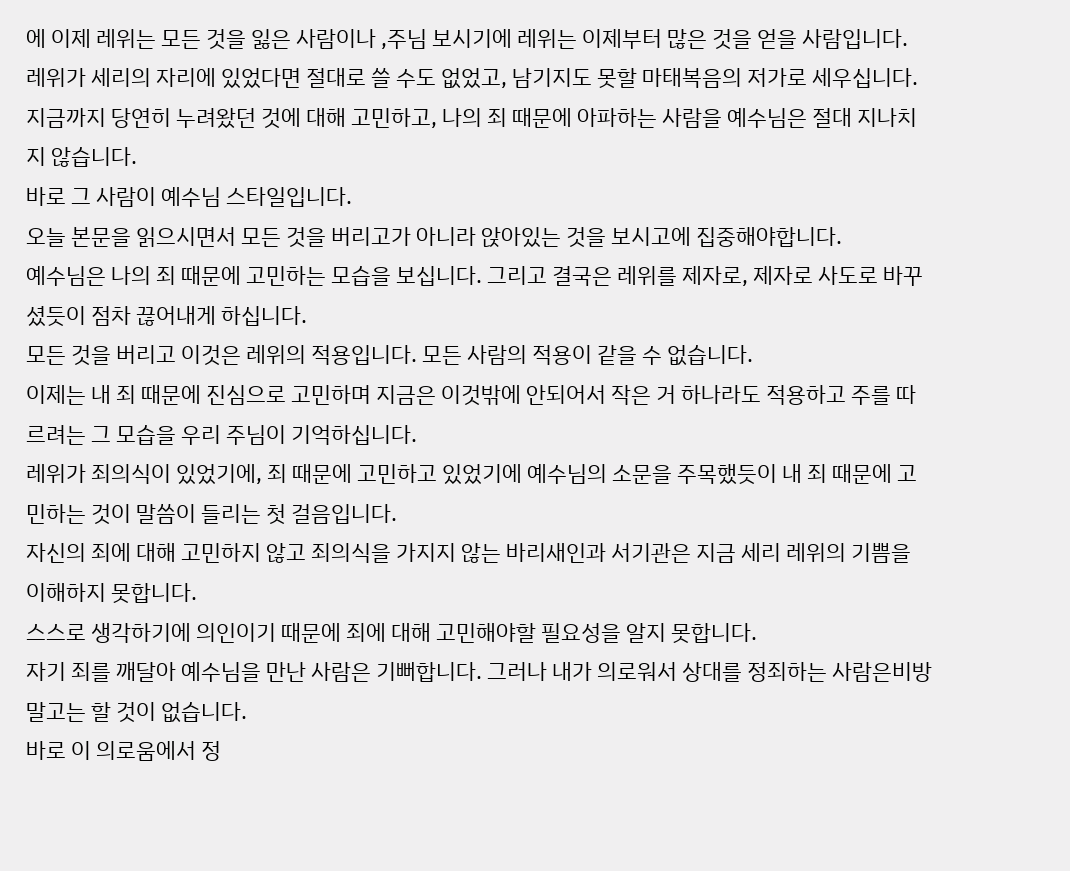에 이제 레위는 모든 것을 잃은 사람이나 ,주님 보시기에 레위는 이제부터 많은 것을 얻을 사람입니다.
레위가 세리의 자리에 있었다면 절대로 쓸 수도 없었고, 남기지도 못할 마태복음의 저가로 세우십니다.
지금까지 당연히 누려왔던 것에 대해 고민하고, 나의 죄 때문에 아파하는 사람을 예수님은 절대 지나치지 않습니다.
바로 그 사람이 예수님 스타일입니다.
오늘 본문을 읽으시면서 모든 것을 버리고가 아니라 앉아있는 것을 보시고에 집중해야합니다.
예수님은 나의 죄 때문에 고민하는 모습을 보십니다. 그리고 결국은 레위를 제자로, 제자로 사도로 바꾸셨듯이 점차 끊어내게 하십니다.
모든 것을 버리고 이것은 레위의 적용입니다. 모든 사람의 적용이 같을 수 없습니다.
이제는 내 죄 때문에 진심으로 고민하며 지금은 이것밖에 안되어서 작은 거 하나라도 적용하고 주를 따르려는 그 모습을 우리 주님이 기억하십니다.
레위가 죄의식이 있었기에, 죄 때문에 고민하고 있었기에 예수님의 소문을 주목했듯이 내 죄 때문에 고민하는 것이 말씀이 들리는 첫 걸음입니다.
자신의 죄에 대해 고민하지 않고 죄의식을 가지지 않는 바리새인과 서기관은 지금 세리 레위의 기쁨을 이해하지 못합니다.
스스로 생각하기에 의인이기 때문에 죄에 대해 고민해야할 필요성을 알지 못합니다.
자기 죄를 깨달아 예수님을 만난 사람은 기뻐합니다. 그러나 내가 의로워서 상대를 정죄하는 사람은비방 말고는 할 것이 없습니다.
바로 이 의로움에서 정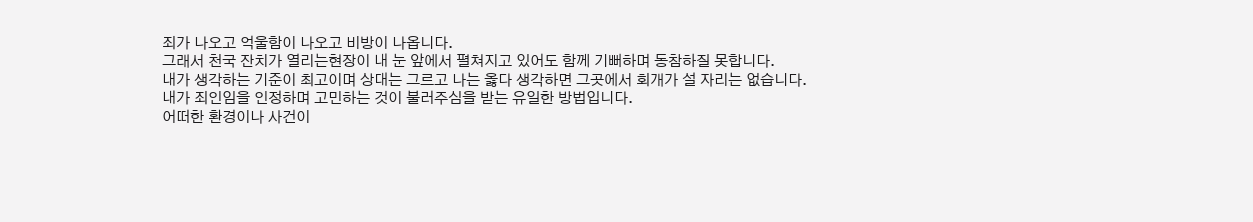죄가 나오고 억울함이 나오고 비방이 나옵니다.
그래서 천국 잔치가 열리는현장이 내 눈 앞에서 펼쳐지고 있어도 함께 기뻐하며 동참하질 못합니다.
내가 생각하는 기준이 최고이며 상대는 그르고 나는 옳다 생각하면 그곳에서 회개가 설 자리는 없습니다.
내가 죄인임을 인정하며 고민하는 것이 불러주심을 받는 유일한 방법입니다.
어떠한 환경이나 사건이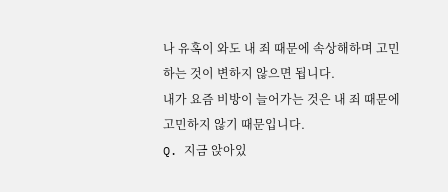나 유혹이 와도 내 죄 때문에 속상해하며 고민하는 것이 변하지 않으면 됩니다.
내가 요즘 비방이 늘어가는 것은 내 죄 때문에 고민하지 않기 때문입니다.
Q. 지금 앉아있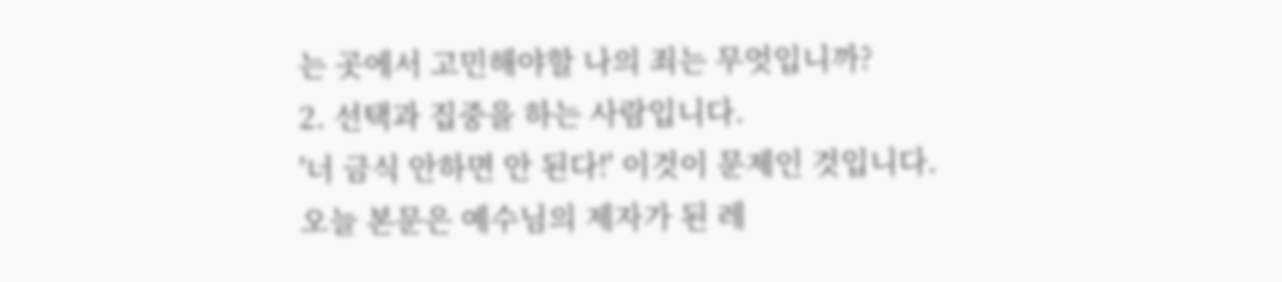는 곳에서 고민해야할 나의 죄는 무엇입니까?
2. 선택과 집중을 하는 사람입니다.
'너 금식 안하면 안 된다!' 이것이 문제인 것입니다.
오늘 본문은 예수님의 제자가 된 레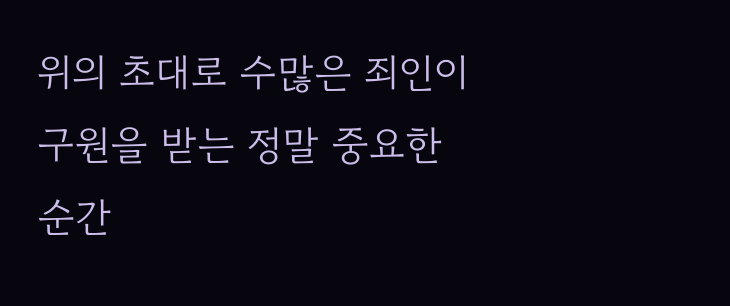위의 초대로 수많은 죄인이 구원을 받는 정말 중요한 순간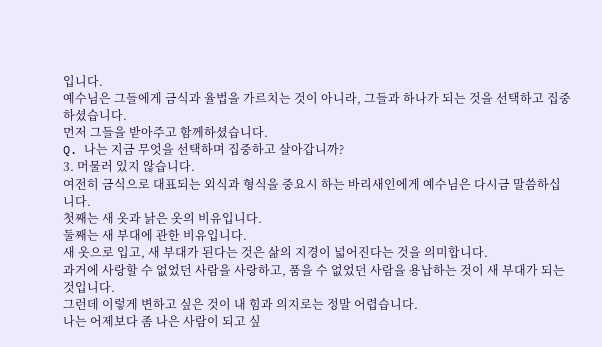입니다.
예수님은 그들에게 금식과 율법을 가르치는 것이 아니라, 그들과 하나가 되는 것을 선택하고 집중하셨습니다.
먼저 그들을 받아주고 함께하셨습니다.
Q. 나는 지금 무엇을 선택하며 집중하고 살아갑니까?
3. 머물러 있지 않습니다.
여전히 금식으로 대표되는 외식과 형식을 중요시 하는 바리새인에게 예수님은 다시금 말씀하십니다.
첫째는 새 옷과 낡은 옷의 비유입니다.
둘째는 새 부대에 관한 비유입니다.
새 옷으로 입고, 새 부대가 된다는 것은 삶의 지경이 넓어진다는 것을 의미합니다.
과거에 사랑할 수 없었던 사람을 사랑하고, 품을 수 없었던 사람을 용납하는 것이 새 부대가 되는 것입니다.
그런데 이렇게 변하고 싶은 것이 내 힘과 의지로는 정말 어렵습니다.
나는 어제보다 좀 나은 사람이 되고 싶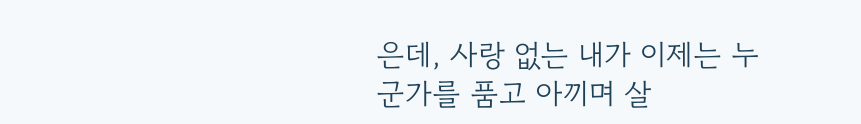은데, 사랑 없는 내가 이제는 누군가를 품고 아끼며 살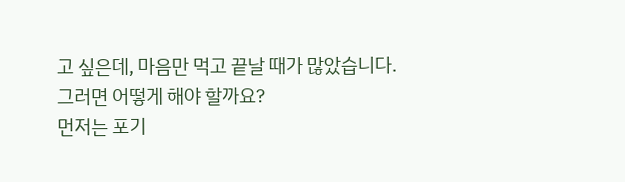고 싶은데, 마음만 먹고 끝날 때가 많았습니다.
그러면 어떻게 해야 할까요?
먼저는 포기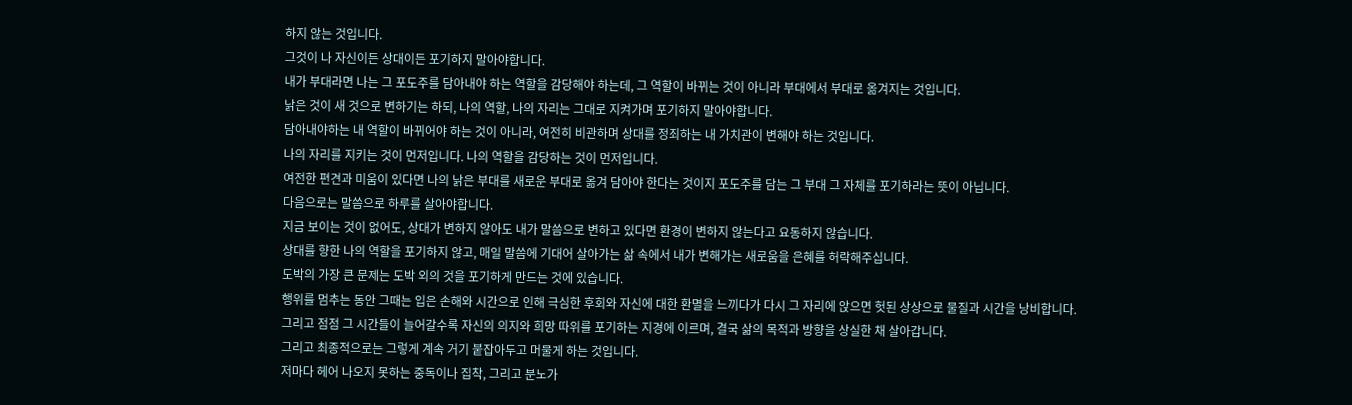하지 않는 것입니다.
그것이 나 자신이든 상대이든 포기하지 말아야합니다.
내가 부대라면 나는 그 포도주를 담아내야 하는 역할을 감당해야 하는데, 그 역할이 바뀌는 것이 아니라 부대에서 부대로 옮겨지는 것입니다.
낡은 것이 새 것으로 변하기는 하되, 나의 역할, 나의 자리는 그대로 지켜가며 포기하지 말아야합니다.
담아내야하는 내 역할이 바뀌어야 하는 것이 아니라, 여전히 비관하며 상대를 정죄하는 내 가치관이 변해야 하는 것입니다.
나의 자리를 지키는 것이 먼저입니다. 나의 역할을 감당하는 것이 먼저입니다.
여전한 편견과 미움이 있다면 나의 낡은 부대를 새로운 부대로 옮겨 담아야 한다는 것이지 포도주를 담는 그 부대 그 자체를 포기하라는 뜻이 아닙니다.
다음으로는 말씀으로 하루를 살아야합니다.
지금 보이는 것이 없어도, 상대가 변하지 않아도 내가 말씀으로 변하고 있다면 환경이 변하지 않는다고 요동하지 않습니다.
상대를 향한 나의 역할을 포기하지 않고, 매일 말씀에 기대어 살아가는 삶 속에서 내가 변해가는 새로움을 은혜를 허락해주십니다.
도박의 가장 큰 문제는 도박 외의 것을 포기하게 만드는 것에 있습니다.
행위를 멈추는 동안 그때는 입은 손해와 시간으로 인해 극심한 후회와 자신에 대한 환멸을 느끼다가 다시 그 자리에 앉으면 헛된 상상으로 물질과 시간을 낭비합니다.
그리고 점점 그 시간들이 늘어갈수록 자신의 의지와 희망 따위를 포기하는 지경에 이르며, 결국 삶의 목적과 방향을 상실한 채 살아갑니다.
그리고 최종적으로는 그렇게 계속 거기 붙잡아두고 머물게 하는 것입니다.
저마다 헤어 나오지 못하는 중독이나 집착, 그리고 분노가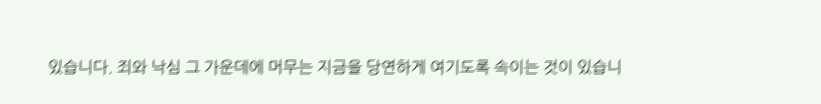있습니다. 죄와 낙심 그 가운데에 머무는 지금을 당연하게 여기도록 속이는 것이 있습니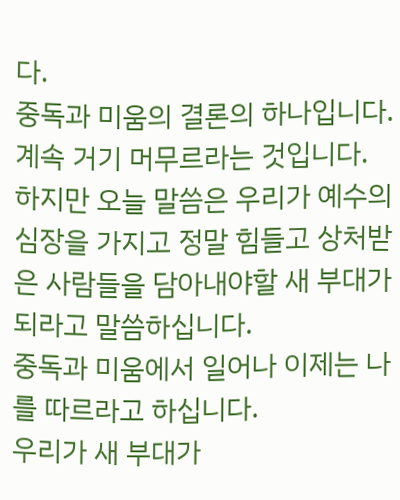다.
중독과 미움의 결론의 하나입니다. 계속 거기 머무르라는 것입니다.
하지만 오늘 말씀은 우리가 예수의 심장을 가지고 정말 힘들고 상처받은 사람들을 담아내야할 새 부대가 되라고 말씀하십니다.
중독과 미움에서 일어나 이제는 나를 따르라고 하십니다.
우리가 새 부대가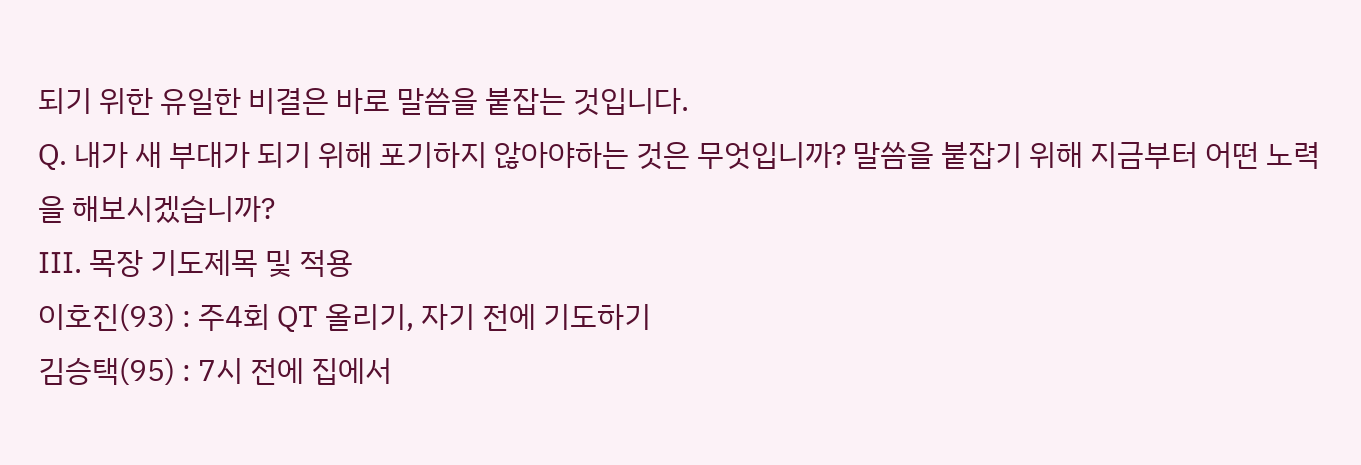되기 위한 유일한 비결은 바로 말씀을 붙잡는 것입니다.
Q. 내가 새 부대가 되기 위해 포기하지 않아야하는 것은 무엇입니까? 말씀을 붙잡기 위해 지금부터 어떤 노력을 해보시겠습니까?
Ⅲ. 목장 기도제목 및 적용
이호진(93) : 주4회 QT 올리기, 자기 전에 기도하기
김승택(95) : 7시 전에 집에서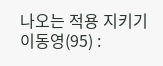나오는 적용 지키기
이동영(95) :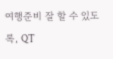여행준비 잘 할 수 있도록, QT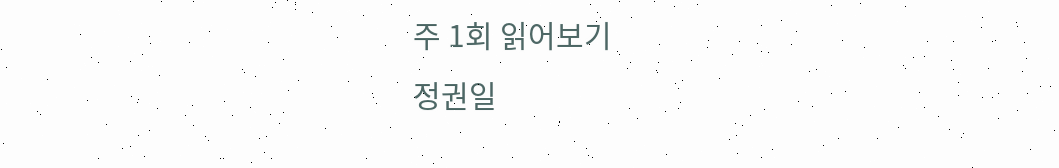주 1회 읽어보기
정권일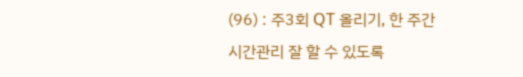(96) : 주3회 QT 올리기, 한 주간 시간관리 잘 할 수 있도록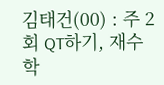김태건(00) : 주 2회 QT하기, 재수학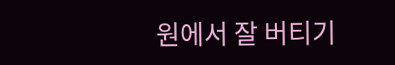원에서 잘 버티기